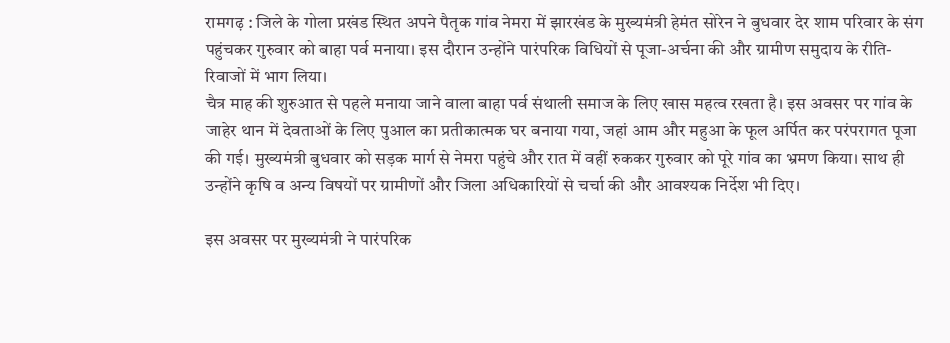रामगढ़ : जिले के गोला प्रखंड स्थित अपने पैतृक गांव नेमरा में झारखंड के मुख्यमंत्री हेमंत सोरेन ने बुधवार देर शाम परिवार के संग पहुंचकर गुरुवार को बाहा पर्व मनाया। इस दौरान उन्होंने पारंपरिक विधियों से पूजा-अर्चना की और ग्रामीण समुदाय के रीति-रिवाजों में भाग लिया।
चैत्र माह की शुरुआत से पहले मनाया जाने वाला बाहा पर्व संथाली समाज के लिए खास महत्व रखता है। इस अवसर पर गांव के जाहेर थान में देवताओं के लिए पुआल का प्रतीकात्मक घर बनाया गया, जहां आम और महुआ के फूल अर्पित कर परंपरागत पूजा की गई। मुख्यमंत्री बुधवार को सड़क मार्ग से नेमरा पहुंचे और रात में वहीं रुककर गुरुवार को पूरे गांव का भ्रमण किया। साथ ही उन्होंने कृषि व अन्य विषयों पर ग्रामीणों और जिला अधिकारियों से चर्चा की और आवश्यक निर्देश भी दिए।

इस अवसर पर मुख्यमंत्री ने पारंपरिक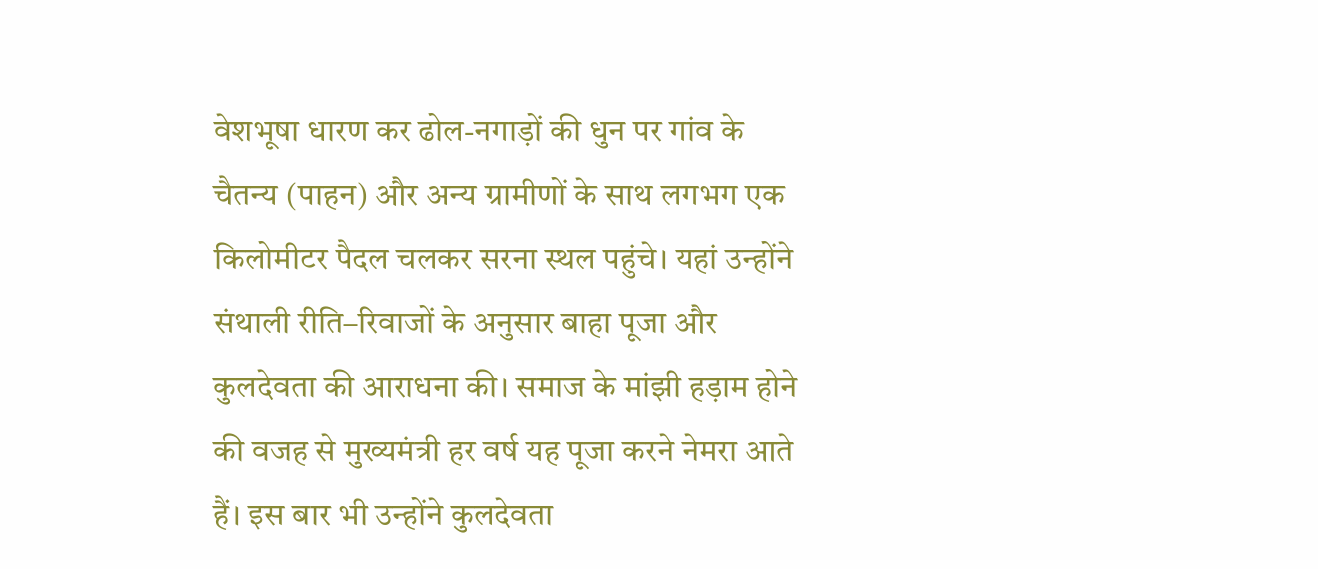वेशभूषा धारण कर ढोल-नगाड़ों की धुन पर गांव के चैतन्य (पाहन) और अन्य ग्रामीणों के साथ लगभग एक किलोमीटर पैदल चलकर सरना स्थल पहुंचे। यहां उन्होंने संथाली रीति–रिवाजों के अनुसार बाहा पूजा और कुलदेवता की आराधना की। समाज के मांझी हड़ाम होने की वजह से मुख्यमंत्री हर वर्ष यह पूजा करने नेमरा आते हैं। इस बार भी उन्होंने कुलदेवता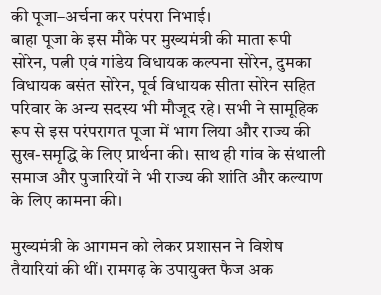की पूजा–अर्चना कर परंपरा निभाई।
बाहा पूजा के इस मौके पर मुख्यमंत्री की माता रूपी सोरेन, पत्नी एवं गांडेय विधायक कल्पना सोरेन, दुमका विधायक बसंत सोरेन, पूर्व विधायक सीता सोरेन सहित परिवार के अन्य सदस्य भी मौजूद रहे। सभी ने सामूहिक रूप से इस परंपरागत पूजा में भाग लिया और राज्य की सुख-समृद्धि के लिए प्रार्थना की। साथ ही गांव के संथाली समाज और पुजारियों ने भी राज्य की शांति और कल्याण के लिए कामना की।

मुख्यमंत्री के आगमन को लेकर प्रशासन ने विशेष तैयारियां की थीं। रामगढ़ के उपायुक्त फैज अक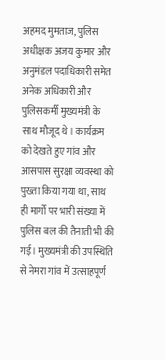अहमद मुमताज, पुलिस अधीक्षक अजय कुमार और अनुमंडल पदाधिकारी समेत अनेक अधिकारी और पुलिसकर्मी मुख्यमंत्री के साथ मौजूद थे। कार्यक्रम को देखते हुए गांव और आसपास सुरक्षा व्यवस्था को पुख्ता किया गया था, साथ ही मार्गों पर भारी संख्या में पुलिस बल की तैनाती भी की गई। मुख्यमंत्री की उपस्थिति से नेमरा गांव में उत्साहपूर्ण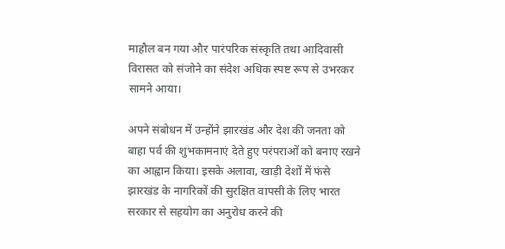माहौल बन गया और पारंपरिक संस्कृति तथा आदिवासी विरासत को संजोने का संदेश अधिक स्पष्ट रूप से उभरकर सामने आया।

अपने संबोधन में उन्होंने झारखंड और देश की जनता को बाहा पर्व की शुभकामनाएं देते हुए परंपराओं को बनाए रखने का आह्वान किया। इसके अलावा, खाड़ी देशों में फंसे झारखंड के नागरिकों की सुरक्षित वापसी के लिए भारत सरकार से सहयोग का अनुरोध करने की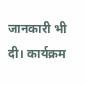जानकारी भी दी। कार्यक्रम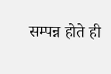सम्पन्न होते ही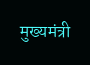मुख्यमंत्री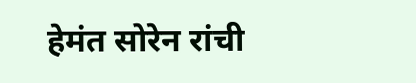हेमंत सोरेन रांची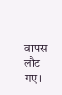वापस लौट गए।